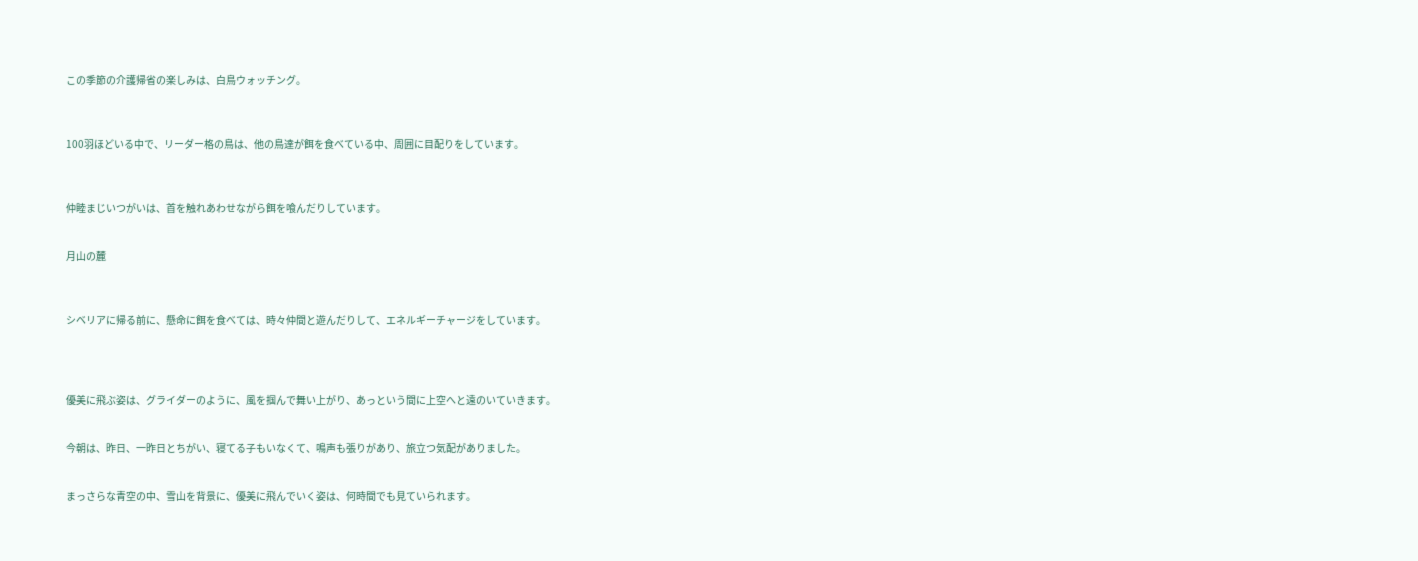この季節の介護帰省の楽しみは、白鳥ウォッチング。



100羽ほどいる中で、リーダー格の鳥は、他の鳥達が餌を食べている中、周囲に目配りをしています。



仲睦まじいつがいは、首を触れあわせながら餌を喰んだりしています。


月山の麓



シベリアに帰る前に、懸命に餌を食べては、時々仲間と遊んだりして、エネルギーチャージをしています。




優美に飛ぶ姿は、グライダーのように、風を掴んで舞い上がり、あっという間に上空へと遠のいていきます。


今朝は、昨日、一昨日とちがい、寝てる子もいなくて、鳴声も張りがあり、旅立つ気配がありました。


まっさらな青空の中、雪山を背景に、優美に飛んでいく姿は、何時間でも見ていられます。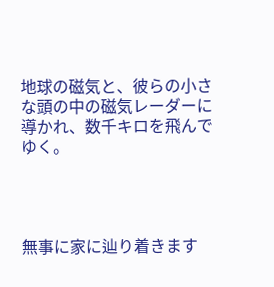地球の磁気と、彼らの小さな頭の中の磁気レーダーに導かれ、数千キロを飛んでゆく。




無事に家に辿り着きます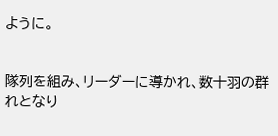ように。


隊列を組み、リーダーに導かれ、数十羽の群れとなり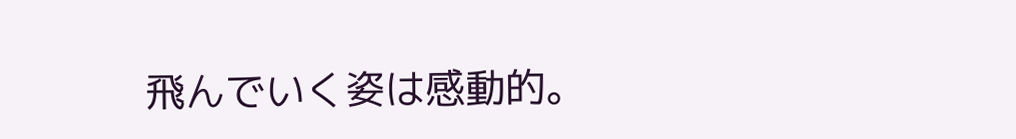飛んでいく姿は感動的。